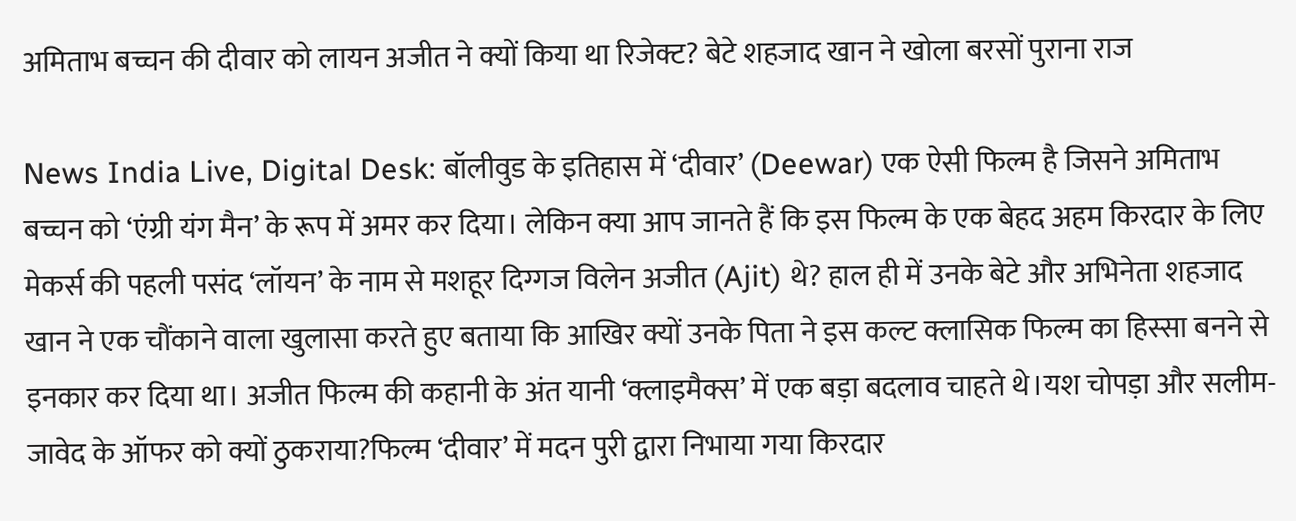अमिताभ बच्चन की दीवार को लायन अजीत ने क्यों किया था रिजेक्ट? बेटे शहजाद खान ने खोला बरसों पुराना राज

News India Live, Digital Desk: बॉलीवुड के इतिहास में ‘दीवार’ (Deewar) एक ऐसी फिल्म है जिसने अमिताभ बच्चन को ‘एंग्री यंग मैन’ के रूप में अमर कर दिया। लेकिन क्या आप जानते हैं कि इस फिल्म के एक बेहद अहम किरदार के लिए मेकर्स की पहली पसंद ‘लॉयन’ के नाम से मशहूर दिग्गज विलेन अजीत (Ajit) थे? हाल ही में उनके बेटे और अभिनेता शहजाद खान ने एक चौंकाने वाला खुलासा करते हुए बताया कि आखिर क्यों उनके पिता ने इस कल्ट क्लासिक फिल्म का हिस्सा बनने से इनकार कर दिया था। अजीत फिल्म की कहानी के अंत यानी ‘क्लाइमैक्स’ में एक बड़ा बदलाव चाहते थे।यश चोपड़ा और सलीम-जावेद के ऑफर को क्यों ठुकराया?फिल्म ‘दीवार’ में मदन पुरी द्वारा निभाया गया किरदार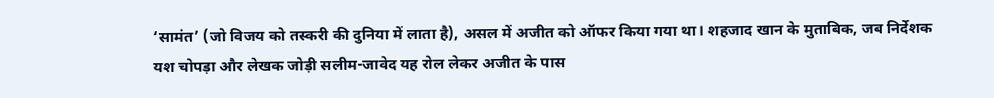‘सामंत’ (जो विजय को तस्करी की दुनिया में लाता है), असल में अजीत को ऑफर किया गया था। शहजाद खान के मुताबिक, जब निर्देशक यश चोपड़ा और लेखक जोड़ी सलीम-जावेद यह रोल लेकर अजीत के पास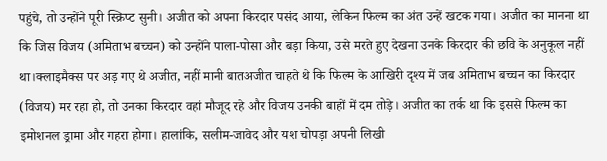पहुंचे, तो उन्होंने पूरी स्क्रिप्ट सुनी। अजीत को अपना किरदार पसंद आया, लेकिन फिल्म का अंत उन्हें खटक गया। अजीत का मानना था कि जिस विजय (अमिताभ बच्चन) को उन्होंने पाला-पोसा और बड़ा किया, उसे मरते हुए देखना उनके किरदार की छवि के अनुकूल नहीं था।क्लाइमैक्स पर अड़ गए थे अजीत, नहीं मानी बातअजीत चाहते थे कि फिल्म के आखिरी दृश्य में जब अमिताभ बच्चन का किरदार (विजय) मर रहा हो, तो उनका किरदार वहां मौजूद रहे और विजय उनकी बाहों में दम तोड़े। अजीत का तर्क था कि इससे फिल्म का इमोशनल ड्रामा और गहरा होगा। हालांकि, सलीम-जावेद और यश चोपड़ा अपनी लिखी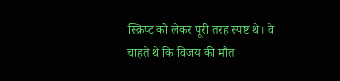स्क्रिप्ट को लेकर पूरी तरह स्पष्ट थे। वे चाहते थे कि विजय की मौत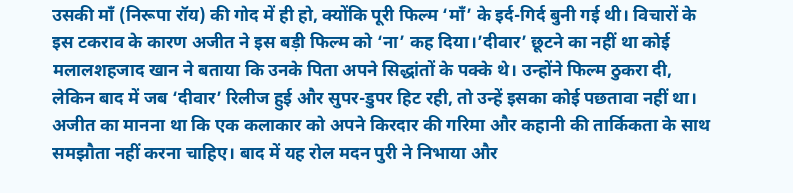उसकी माँ (निरूपा रॉय) की गोद में ही हो, क्योंकि पूरी फिल्म ‘माँ’ के इर्द-गिर्द बुनी गई थी। विचारों के इस टकराव के कारण अजीत ने इस बड़ी फिल्म को ‘ना’ कह दिया।’दीवार’ छूटने का नहीं था कोई मलालशहजाद खान ने बताया कि उनके पिता अपने सिद्धांतों के पक्के थे। उन्होंने फिल्म ठुकरा दी, लेकिन बाद में जब ‘दीवार’ रिलीज हुई और सुपर-डुपर हिट रही, तो उन्हें इसका कोई पछतावा नहीं था। अजीत का मानना था कि एक कलाकार को अपने किरदार की गरिमा और कहानी की तार्किकता के साथ समझौता नहीं करना चाहिए। बाद में यह रोल मदन पुरी ने निभाया और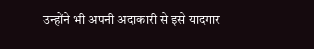उन्होंने भी अपनी अदाकारी से इसे यादगार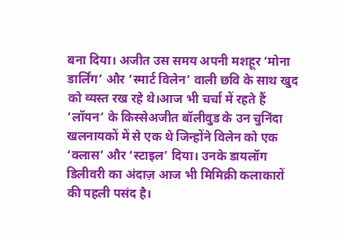बना दिया। अजीत उस समय अपनी मशहूर ‘मोना डार्लिंग’ और ‘स्मार्ट विलेन’ वाली छवि के साथ खुद को व्यस्त रख रहे थे।आज भी चर्चा में रहते हैं ‘लॉयन’ के किस्सेअजीत बॉलीवुड के उन चुनिंदा खलनायकों में से एक थे जिन्होंने विलेन को एक ‘क्लास’ और ‘स्टाइल’ दिया। उनके डायलॉग डिलीवरी का अंदाज़ आज भी मिमिक्री कलाकारों की पहली पसंद है।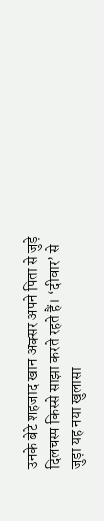उनके बेटे शहजाद खान अक्सर अपने पिता से जुड़े दिलचस्प किस्से साझा करते रहते हैं। ‘दीवार’ से जुड़ा यह नया खुलासा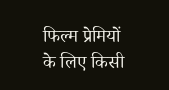फिल्म प्रेमियों के लिए किसी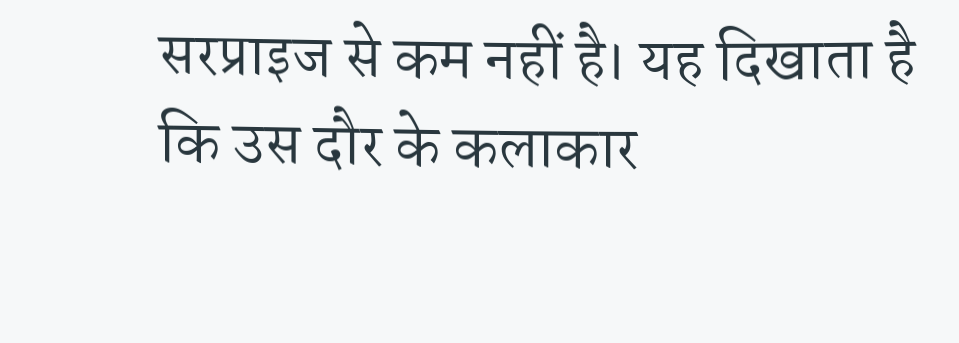सरप्राइज से कम नहीं है। यह दिखाता है कि उस दौर के कलाकार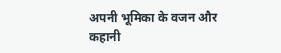अपनी भूमिका के वजन और कहानी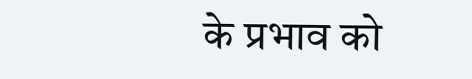के प्रभाव को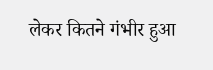लेकर कितने गंभीर हुआ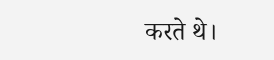करते थे।